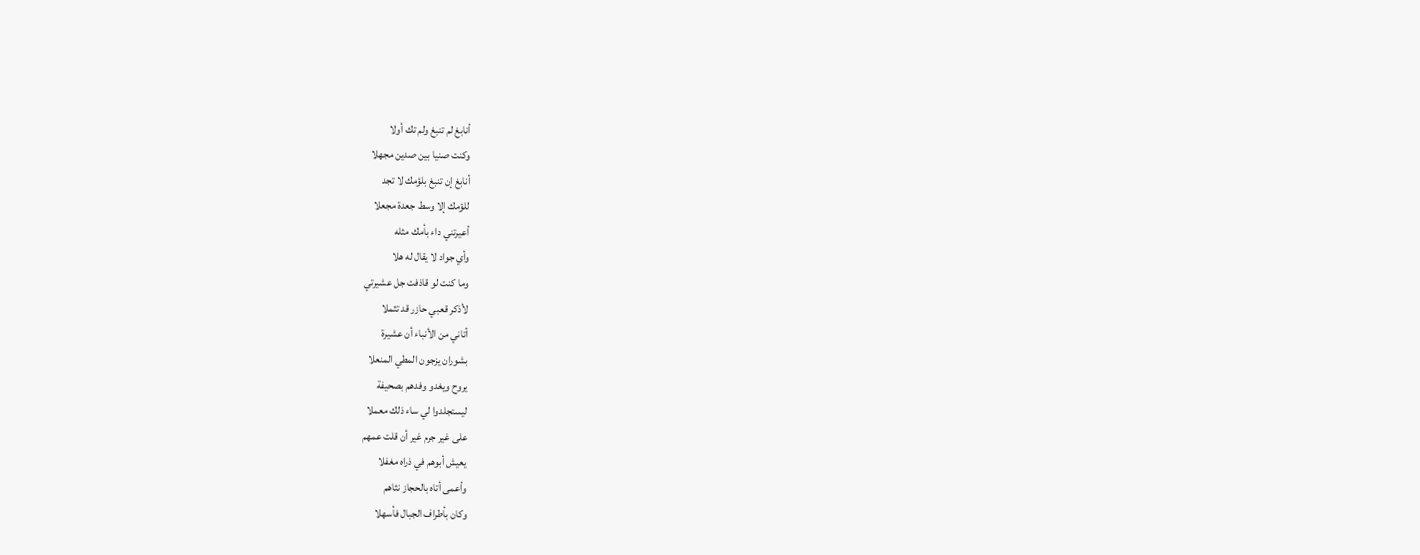أنابغ لم تنبغ ولم تك أولا
وكنت صنيا بين صدين مجهلا
أنابغ إن تنبغ بلؤمك لا تجد
للؤمك إلا وسط جعدة مجعلا
أعيرتني داء بأمك مثله
وأي جواد لا يقال له هلا
وما كنت لو قاذفت جل عشيرتي
لأذكر قعبي حازر قد تثملا
أتاني من الأنباء أن عشيرة
بشوران يزجون المطي المنعلا
يروح ويغدو وفدهم بصحيفة
ليستجلدوا لي ساء ذلك معملا
على غير جرم غير أن قلت عمهم
يعيش أبوهم في ذراه مغفلا
وأعمى أتاه بالحجاز نثاهم
وكان بأطراف الجبال فأسهلا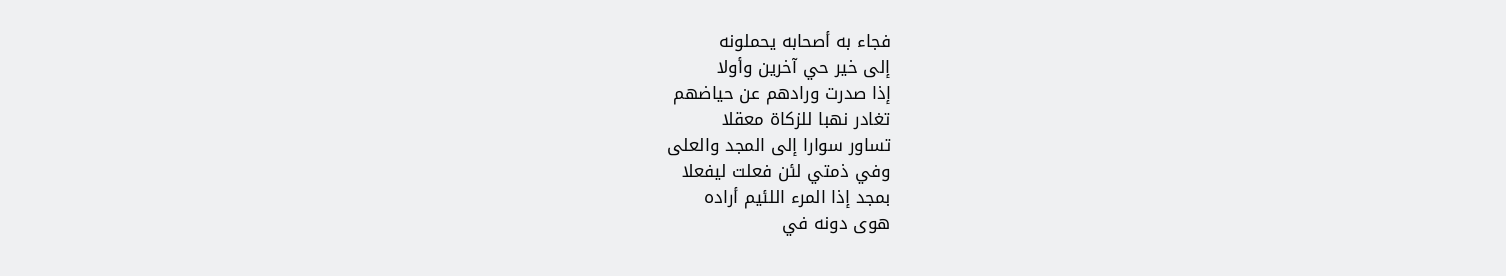فجاء به أصحابه يحملونه
إلى خير حي آخرين وأولا
إذا صدرت ورادهم عن حياضهم
تغادر نهبا للزكاة معقلا
تساور سوارا إلى المجد والعلى
وفي ذمتي لئن فعلت ليفعلا
بمجد إذا المرء اللئيم أراده
هوى دونه في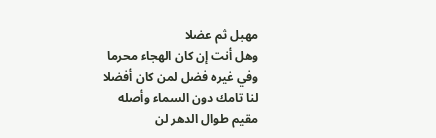مهبل ثم عضلا
وهل أنت إن كان الهجاء محرما
وفي غيره فضل لمن كان أفضلا
لنا تامك دون السماء وأصله
مقيم طوال الدهر لن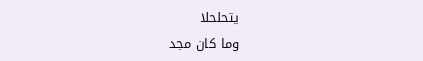يتحلحلا
وما كان مجد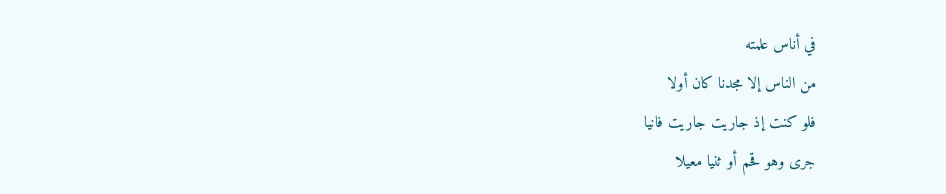في أناس علمته
من الناس إلا مجدنا كان أولا
فلو كنت إذ جاريت جاريت فانيا
جرى وهو قحم أو ثنيا معيلا